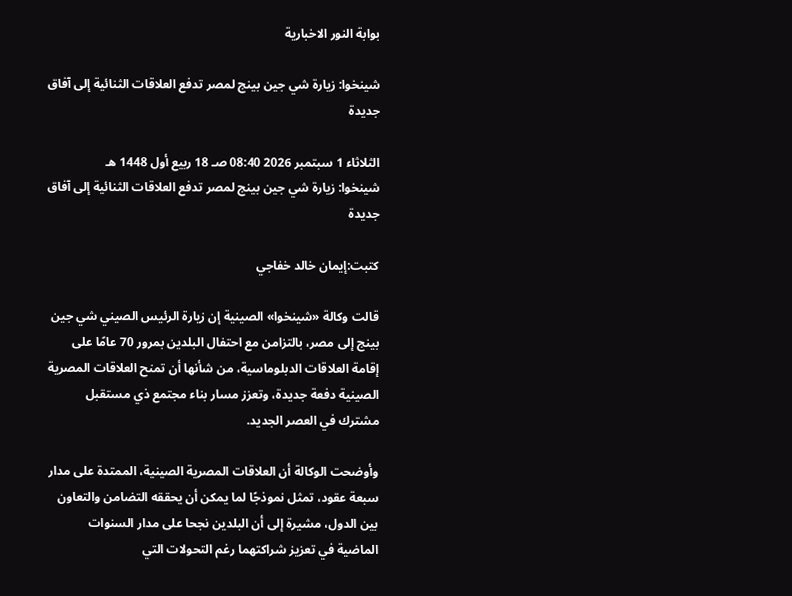بوابة النور الاخبارية

شينخوا: زيارة شي جين بينج لمصر تدفع العلاقات الثنائية إلى آفاق جديدة

الثلاثاء 1 سبتمبر 2026 08:40 صـ 18 ربيع أول 1448 هـ
شينخوا: زيارة شي جين بينج لمصر تدفع العلاقات الثنائية إلى آفاق جديدة

كتبت:إيمان خالد خفاجي

قالت وكالة «شينخوا» الصينية إن زيارة الرئيس الصيني شي جين بينج إلى مصر، بالتزامن مع احتفال البلدين بمرور 70 عامًا على إقامة العلاقات الدبلوماسية، من شأنها أن تمنح العلاقات المصرية الصينية دفعة جديدة، وتعزز مسار بناء مجتمع ذي مستقبل مشترك في العصر الجديد.

وأوضحت الوكالة أن العلاقات المصرية الصينية، الممتدة على مدار سبعة عقود، تمثل نموذجًا لما يمكن أن يحققه التضامن والتعاون بين الدول، مشيرة إلى أن البلدين نجحا على مدار السنوات الماضية في تعزيز شراكتهما رغم التحولات التي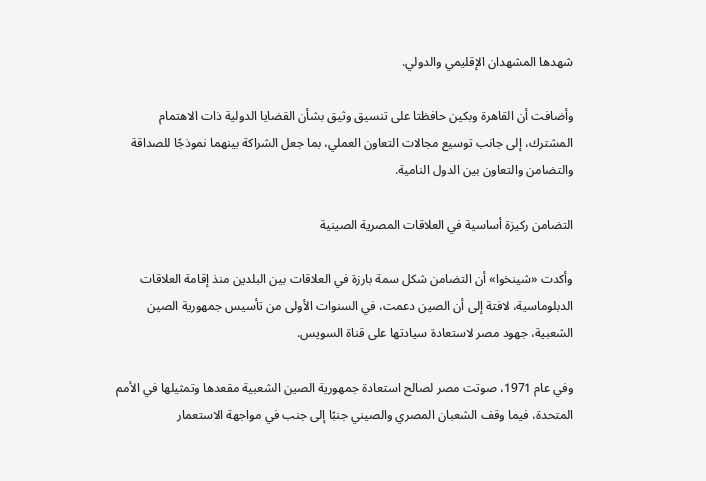شهدها المشهدان الإقليمي والدولي.

وأضافت أن القاهرة وبكين حافظتا على تنسيق وثيق بشأن القضايا الدولية ذات الاهتمام المشترك، إلى جانب توسيع مجالات التعاون العملي، بما جعل الشراكة بينهما نموذجًا للصداقة والتضامن والتعاون بين الدول النامية.

التضامن ركيزة أساسية في العلاقات المصرية الصينية

وأكدت «شينخوا» أن التضامن شكل سمة بارزة في العلاقات بين البلدين منذ إقامة العلاقات الدبلوماسية، لافتة إلى أن الصين دعمت، في السنوات الأولى من تأسيس جمهورية الصين الشعبية، جهود مصر لاستعادة سيادتها على قناة السويس.

وفي عام 1971، صوتت مصر لصالح استعادة جمهورية الصين الشعبية مقعدها وتمثيلها في الأمم المتحدة، فيما وقف الشعبان المصري والصيني جنبًا إلى جنب في مواجهة الاستعمار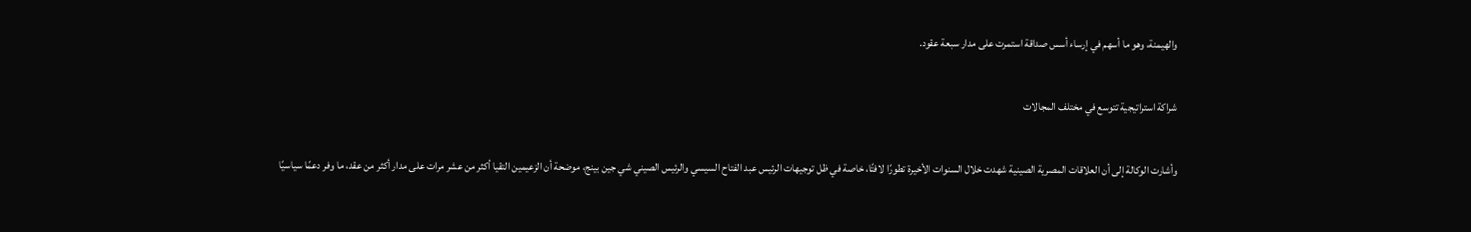والهيمنة، وهو ما أسهم في إرساء أسس صداقة استمرت على مدار سبعة عقود.

شراكة استراتيجية تتوسع في مختلف المجالات

وأشارت الوكالة إلى أن العلاقات المصرية الصينية شهدت خلال السنوات الأخيرة تطورًا لافتًا، خاصة في ظل توجيهات الرئيس عبد الفتاح السيسي والرئيس الصيني شي جين بينج، موضحة أن الزعيمين التقيا أكثر من عشر مرات على مدار أكثر من عقد، ما وفر دعمًا سياسيًا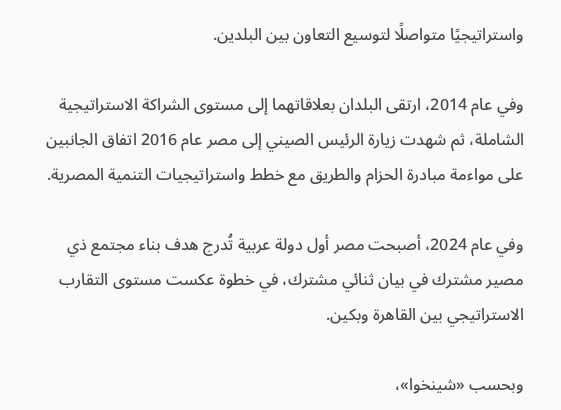واستراتيجيًا متواصلًا لتوسيع التعاون بين البلدين.

وفي عام 2014، ارتقى البلدان بعلاقاتهما إلى مستوى الشراكة الاستراتيجية الشاملة، ثم شهدت زيارة الرئيس الصيني إلى مصر عام 2016 اتفاق الجانبين على مواءمة مبادرة الحزام والطريق مع خطط واستراتيجيات التنمية المصرية.

وفي عام 2024، أصبحت مصر أول دولة عربية تُدرج هدف بناء مجتمع ذي مصير مشترك في بيان ثنائي مشترك، في خطوة عكست مستوى التقارب الاستراتيجي بين القاهرة وبكين.

وبحسب «شينخوا»،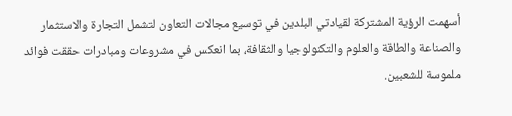أسهمت الرؤية المشتركة لقيادتي البلدين في توسيع مجالات التعاون لتشمل التجارة والاستثمار والصناعة والطاقة والعلوم والتكنولوجيا والثقافة، بما انعكس في مشروعات ومبادرات حققت فوائد ملموسة للشعبين.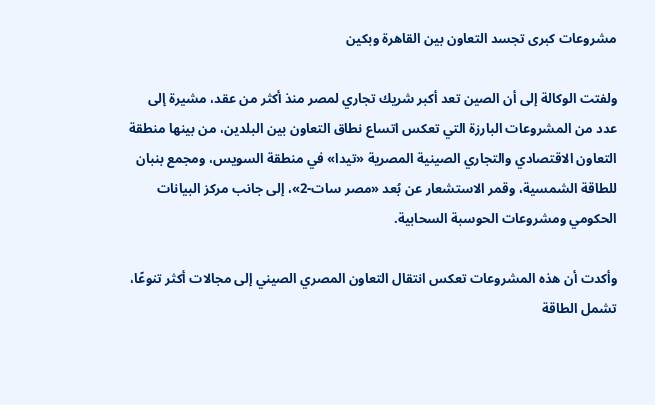مشروعات كبرى تجسد التعاون بين القاهرة وبكين

ولفتت الوكالة إلى أن الصين تعد أكبر شريك تجاري لمصر منذ أكثر من عقد، مشيرة إلى عدد من المشروعات البارزة التي تعكس اتساع نطاق التعاون بين البلدين، من بينها منطقة التعاون الاقتصادي والتجاري الصينية المصرية «تيدا» في منطقة السويس، ومجمع بنبان للطاقة الشمسية، وقمر الاستشعار عن بُعد «مصر سات-2»، إلى جانب مركز البيانات الحكومي ومشروعات الحوسبة السحابية.

وأكدت أن هذه المشروعات تعكس انتقال التعاون المصري الصيني إلى مجالات أكثر تنوعًا، تشمل الطاقة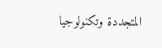المتجددة وتكنولوجيا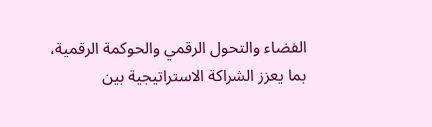الفضاء والتحول الرقمي والحوكمة الرقمية، بما يعزز الشراكة الاستراتيجية بين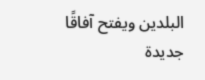البلدين ويفتح آفاقًا جديدة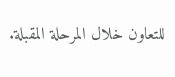للتعاون خلال المرحلة المقبلة.